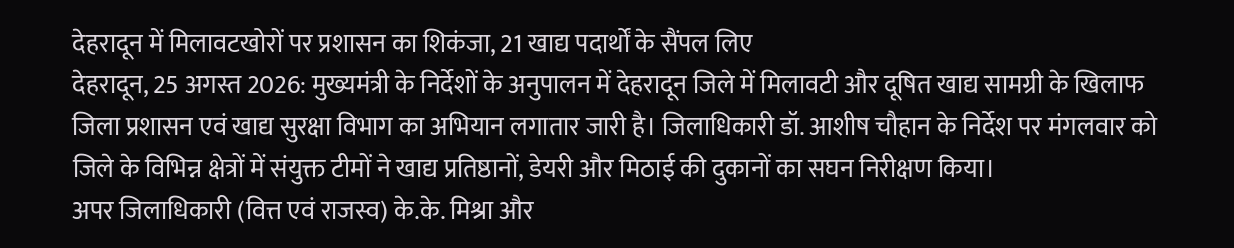देहरादून में मिलावटखोरों पर प्रशासन का शिकंजा, 21 खाद्य पदार्थों के सैंपल लिए
देहरादून, 25 अगस्त 2026: मुख्यमंत्री के निर्देशों के अनुपालन में देहरादून जिले में मिलावटी और दूषित खाद्य सामग्री के खिलाफ जिला प्रशासन एवं खाद्य सुरक्षा विभाग का अभियान लगातार जारी है। जिलाधिकारी डॉ. आशीष चौहान के निर्देश पर मंगलवार को जिले के विभिन्न क्षेत्रों में संयुक्त टीमों ने खाद्य प्रतिष्ठानों, डेयरी और मिठाई की दुकानों का सघन निरीक्षण किया।
अपर जिलाधिकारी (वित्त एवं राजस्व) के.के. मिश्रा और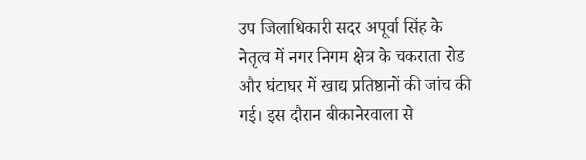उप जिलाधिकारी सदर अपूर्वा सिंह के नेतृत्व में नगर निगम क्षेत्र के चकराता रोड और घंटाघर में खाद्य प्रतिष्ठानों की जांच की गई। इस दौरान बीकानेरवाला से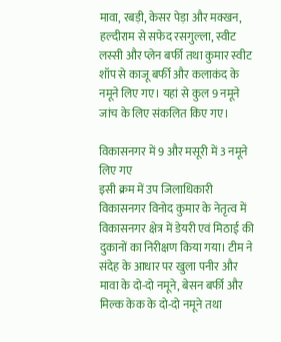मावा, रबड़ी, केसर पेड़ा और मक्खन, हल्दीराम से सफेद रसगुल्ला, स्वीट लस्सी और प्लेन बर्फी तथा कुमार स्वीट शॉप से काजू बर्फी और कलाकंद के नमूने लिए गए। यहां से कुल 9 नमूने जांच के लिए संकलित किए गए।

विकासनगर में 9 और मसूरी में 3 नमूने लिए गए
इसी क्रम में उप जिलाधिकारी विकासनगर विनोद कुमार के नेतृत्व में विकासनगर क्षेत्र में डेयरी एवं मिठाई की दुकानों का निरीक्षण किया गया। टीम ने संदेह के आधार पर खुला पनीर और मावा के दो-दो नमूने, बेसन बर्फी और मिल्क केक के दो-दो नमूने तथा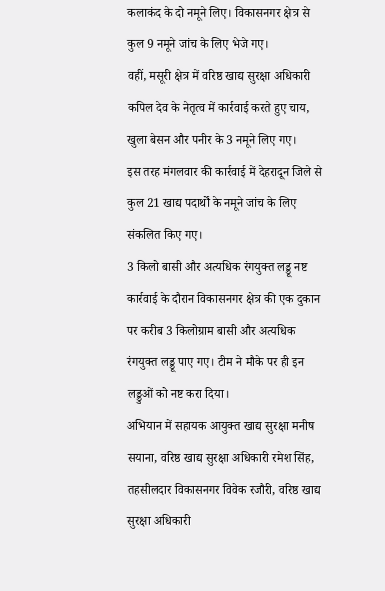कलाकंद के दो नमूने लिए। विकासनगर क्षेत्र से कुल 9 नमूने जांच के लिए भेजे गए।
वहीं, मसूरी क्षेत्र में वरिष्ठ खाद्य सुरक्षा अधिकारी कपिल देव के नेतृत्व में कार्रवाई करते हुए चाय, खुला बेसन और पनीर के 3 नमूने लिए गए।
इस तरह मंगलवार की कार्रवाई में देहरादून जिले से कुल 21 खाद्य पदार्थों के नमूने जांच के लिए संकलित किए गए।
3 किलो बासी और अत्यधिक रंगयुक्त लड्डू नष्ट
कार्रवाई के दौरान विकासनगर क्षेत्र की एक दुकान पर करीब 3 किलोग्राम बासी और अत्यधिक रंगयुक्त लड्डू पाए गए। टीम ने मौके पर ही इन लड्डुओं को नष्ट करा दिया।
अभियान में सहायक आयुक्त खाद्य सुरक्षा मनीष सयाना, वरिष्ठ खाद्य सुरक्षा अधिकारी रमेश सिंह, तहसीलदार विकासनगर विवेक रजौरी, वरिष्ठ खाद्य सुरक्षा अधिकारी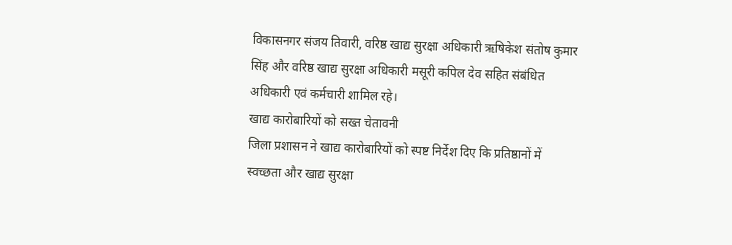विकासनगर संजय तिवारी, वरिष्ठ खाद्य सुरक्षा अधिकारी ऋषिकेश संतोष कुमार सिंह और वरिष्ठ खाद्य सुरक्षा अधिकारी मसूरी कपिल देव सहित संबंधित अधिकारी एवं कर्मचारी शामिल रहे।
खाद्य कारोबारियों को सख्त चेतावनी
जिला प्रशासन ने खाद्य कारोबारियों को स्पष्ट निर्देश दिए कि प्रतिष्ठानों में स्वच्छता और खाद्य सुरक्षा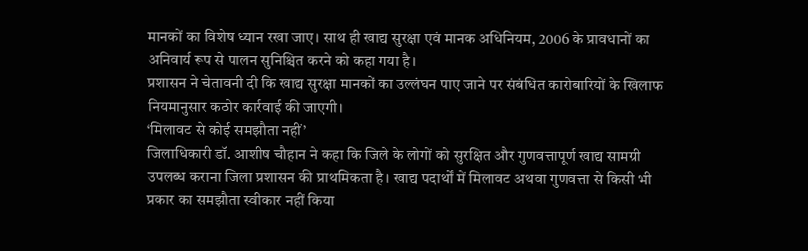मानकों का विशेष ध्यान रखा जाए। साथ ही खाद्य सुरक्षा एवं मानक अधिनियम, 2006 के प्रावधानों का अनिवार्य रूप से पालन सुनिश्चित करने को कहा गया है।
प्रशासन ने चेतावनी दी कि खाद्य सुरक्षा मानकों का उल्लंघन पाए जाने पर संबंधित कारोबारियों के खिलाफ नियमानुसार कठोर कार्रवाई की जाएगी।
‘मिलावट से कोई समझौता नहीं’
जिलाधिकारी डॉ. आशीष चौहान ने कहा कि जिले के लोगों को सुरक्षित और गुणवत्तापूर्ण खाद्य सामग्री उपलब्ध कराना जिला प्रशासन की प्राथमिकता है। खाद्य पदार्थों में मिलावट अथवा गुणवत्ता से किसी भी प्रकार का समझौता स्वीकार नहीं किया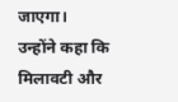जाएगा।
उन्होंने कहा कि मिलावटी और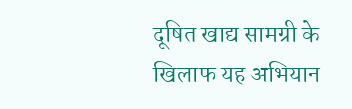दूषित खाद्य सामग्री के खिलाफ यह अभियान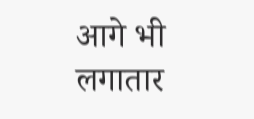आगे भी लगातार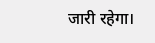जारी रहेगा।